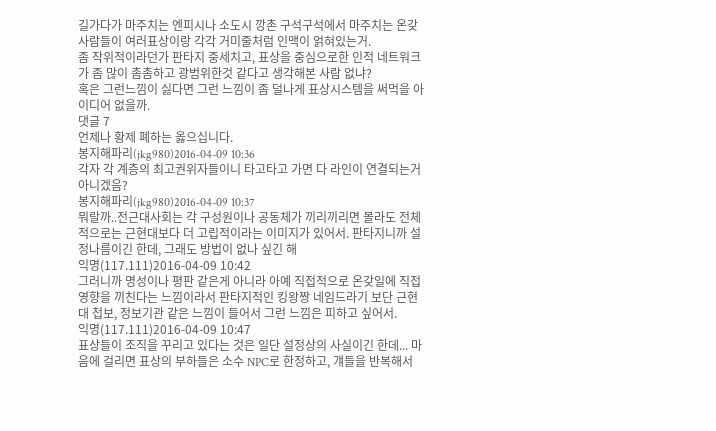길가다가 마주치는 엔피시나 소도시 깡촌 구석구석에서 마주치는 온갖 사람들이 여러표상이랑 각각 거미줄처럼 인맥이 얽혀있는거.
좀 작위적이라던가 판타지 중세치고, 표상을 중심으로한 인적 네트워크가 좀 많이 촘촘하고 광범위한것 같다고 생각해본 사람 없냐?
혹은 그런느낌이 싫다면 그런 느낌이 좀 덜나게 표상시스템을 써먹을 아이디어 없을까.
댓글 7
언제나 황제 폐하는 옳으십니다.
봉지해파리(jkg980)2016-04-09 10:36
각자 각 계층의 최고권위자들이니 타고타고 가면 다 라인이 연결되는거 아니겠음?
봉지해파리(jkg980)2016-04-09 10:37
뭐랄까..전근대사회는 각 구성원이나 공동체가 끼리끼리면 몰라도 전체적으로는 근현대보다 더 고립적이라는 이미지가 있어서. 판타지니까 설정나름이긴 한데, 그래도 방법이 없나 싶긴 해
익명(117.111)2016-04-09 10:42
그러니까 명성이나 평판 같은게 아니라 아예 직접적으로 온갖일에 직접 영향을 끼친다는 느낌이라서 판타지적인 킹왕짱 네임드라기 보단 근현대 첩보, 정보기관 같은 느낌이 들어서 그런 느낌은 피하고 싶어서.
익명(117.111)2016-04-09 10:47
표상들이 조직을 꾸리고 있다는 것은 일단 설정상의 사실이긴 한데... 마음에 걸리면 표상의 부하들은 소수 NPC로 한정하고, 걔들을 반복해서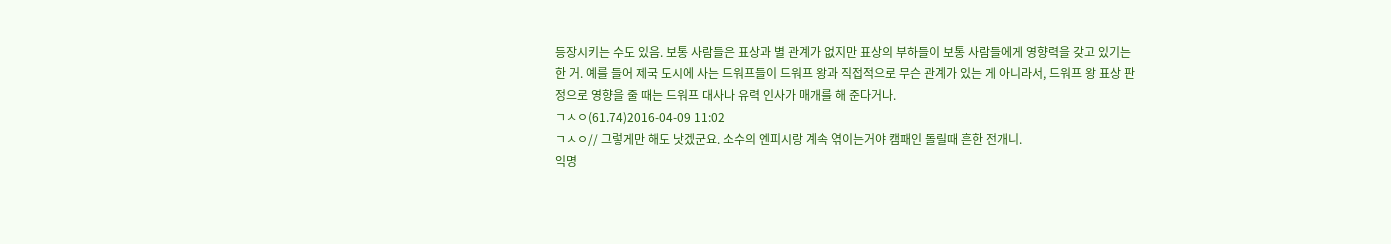등장시키는 수도 있음. 보통 사람들은 표상과 별 관계가 없지만 표상의 부하들이 보통 사람들에게 영향력을 갖고 있기는 한 거. 예를 들어 제국 도시에 사는 드워프들이 드워프 왕과 직접적으로 무슨 관계가 있는 게 아니라서, 드워프 왕 표상 판정으로 영향을 줄 때는 드워프 대사나 유력 인사가 매개를 해 준다거나.
ㄱㅅㅇ(61.74)2016-04-09 11:02
ㄱㅅㅇ// 그렇게만 해도 낫겠군요. 소수의 엔피시랑 계속 엮이는거야 캠패인 돌릴때 흔한 전개니.
익명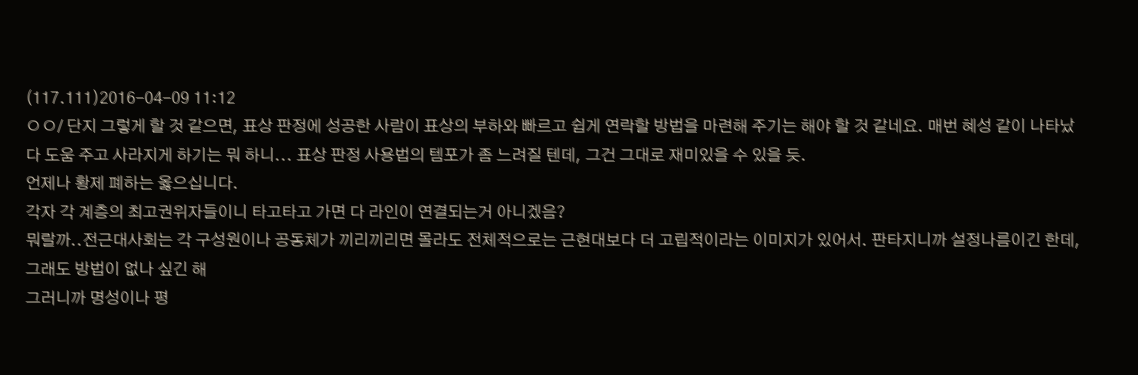(117.111)2016-04-09 11:12
ㅇㅇ/ 단지 그렇게 할 것 같으면, 표상 판정에 성공한 사람이 표상의 부하와 빠르고 쉽게 연락할 방법을 마련해 주기는 해야 할 것 같네요. 매번 혜성 같이 나타났다 도움 주고 사라지게 하기는 뭐 하니... 표상 판정 사용법의 템포가 좀 느려질 텐데, 그건 그대로 재미있을 수 있을 듯.
언제나 황제 폐하는 옳으십니다.
각자 각 계층의 최고권위자들이니 타고타고 가면 다 라인이 연결되는거 아니겠음?
뭐랄까..전근대사회는 각 구성원이나 공동체가 끼리끼리면 몰라도 전체적으로는 근현대보다 더 고립적이라는 이미지가 있어서. 판타지니까 설정나름이긴 한데, 그래도 방법이 없나 싶긴 해
그러니까 명성이나 평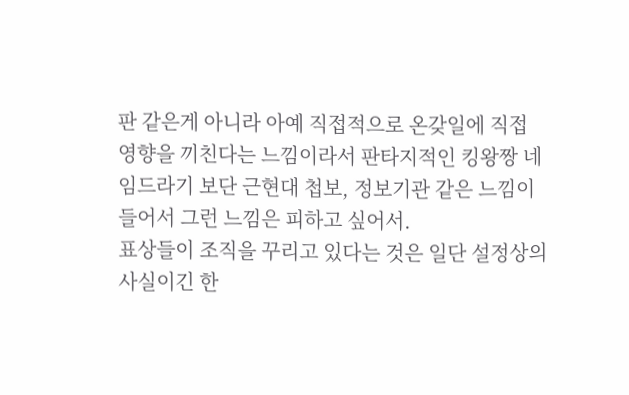판 같은게 아니라 아예 직접적으로 온갖일에 직접 영향을 끼친다는 느낌이라서 판타지적인 킹왕짱 네임드라기 보단 근현대 첩보, 정보기관 같은 느낌이 들어서 그런 느낌은 피하고 싶어서.
표상들이 조직을 꾸리고 있다는 것은 일단 설정상의 사실이긴 한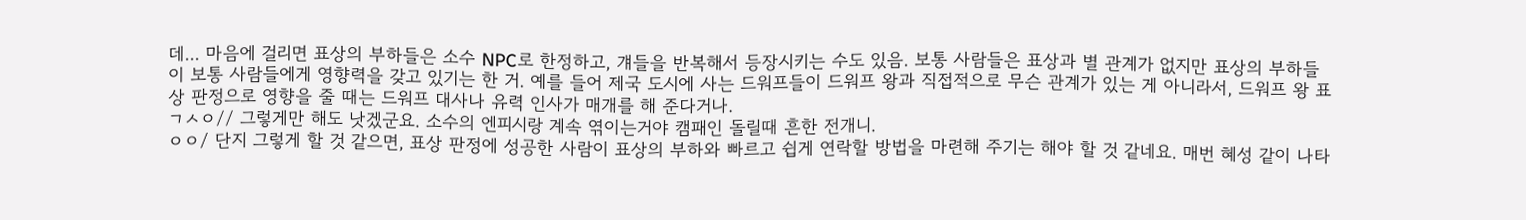데... 마음에 걸리면 표상의 부하들은 소수 NPC로 한정하고, 걔들을 반복해서 등장시키는 수도 있음. 보통 사람들은 표상과 별 관계가 없지만 표상의 부하들이 보통 사람들에게 영향력을 갖고 있기는 한 거. 예를 들어 제국 도시에 사는 드워프들이 드워프 왕과 직접적으로 무슨 관계가 있는 게 아니라서, 드워프 왕 표상 판정으로 영향을 줄 때는 드워프 대사나 유력 인사가 매개를 해 준다거나.
ㄱㅅㅇ// 그렇게만 해도 낫겠군요. 소수의 엔피시랑 계속 엮이는거야 캠패인 돌릴때 흔한 전개니.
ㅇㅇ/ 단지 그렇게 할 것 같으면, 표상 판정에 성공한 사람이 표상의 부하와 빠르고 쉽게 연락할 방법을 마련해 주기는 해야 할 것 같네요. 매번 혜성 같이 나타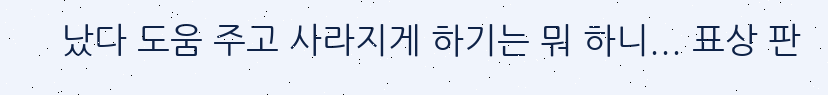났다 도움 주고 사라지게 하기는 뭐 하니... 표상 판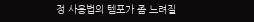정 사용법의 템포가 좀 느려질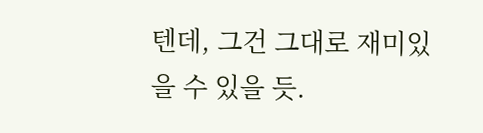텐데, 그건 그대로 재미있을 수 있을 듯.